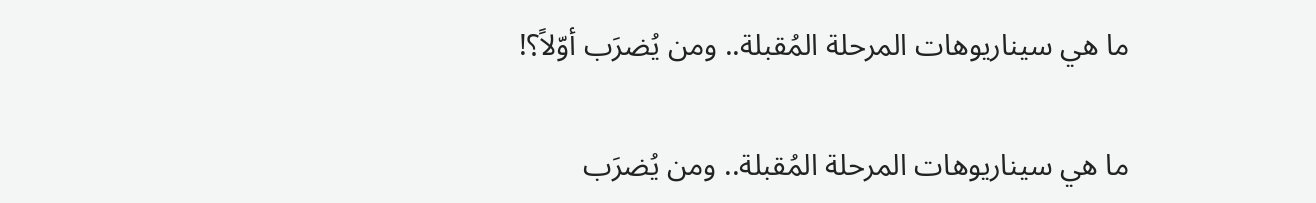ما هي سيناريوهات المرحلة المُقبلة.. ومن يُضرَب أوّلاً؟!

ما هي سيناريوهات المرحلة المُقبلة.. ومن يُضرَب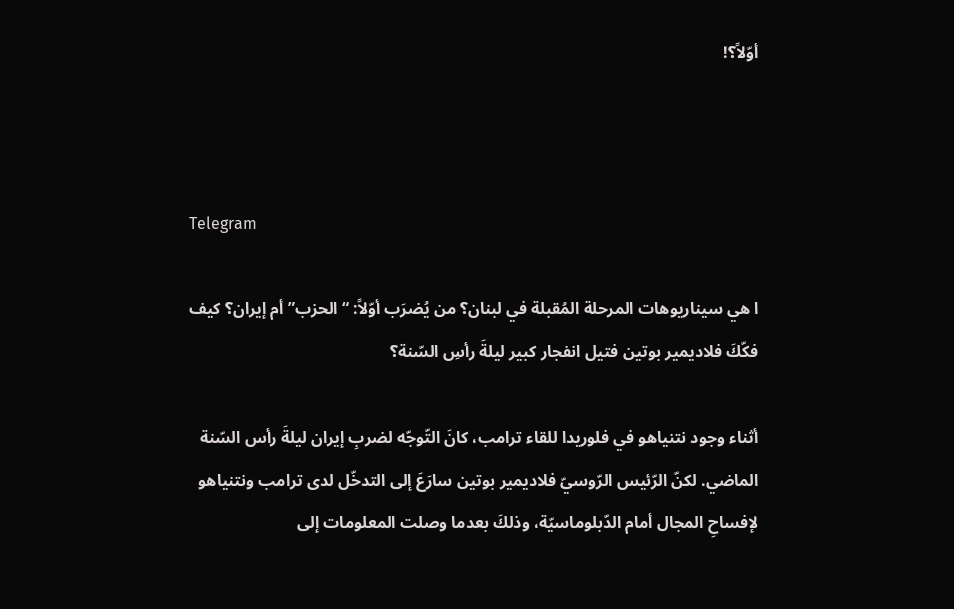أوّلاً؟!



Telegram

ا هي سيناريوهات المرحلة المُقبلة في لبنان؟ من يُضرَب أوّلاً: “الحزب” أم إيران؟ كيف فكّكَ فلاديمير بوتين فتيل انفجار كبير ليلةَ رأسِ السّنة؟

أثناء وجود نتنياهو في فلوريدا للقاء ترامب، كانَ التّوجّه لضربِ إيران ليلةَ رأس السّنة الماضي. لكنّ الرّئيس الرّوسيّ فلاديمير بوتين سارَعَ إلى التدخّل لدى ترامب ونتنياهو لإفساحِ المجال أمام الدّبلوماسيّة، وذلكَ بعدما وصلت المعلومات إلى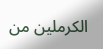الكرملين من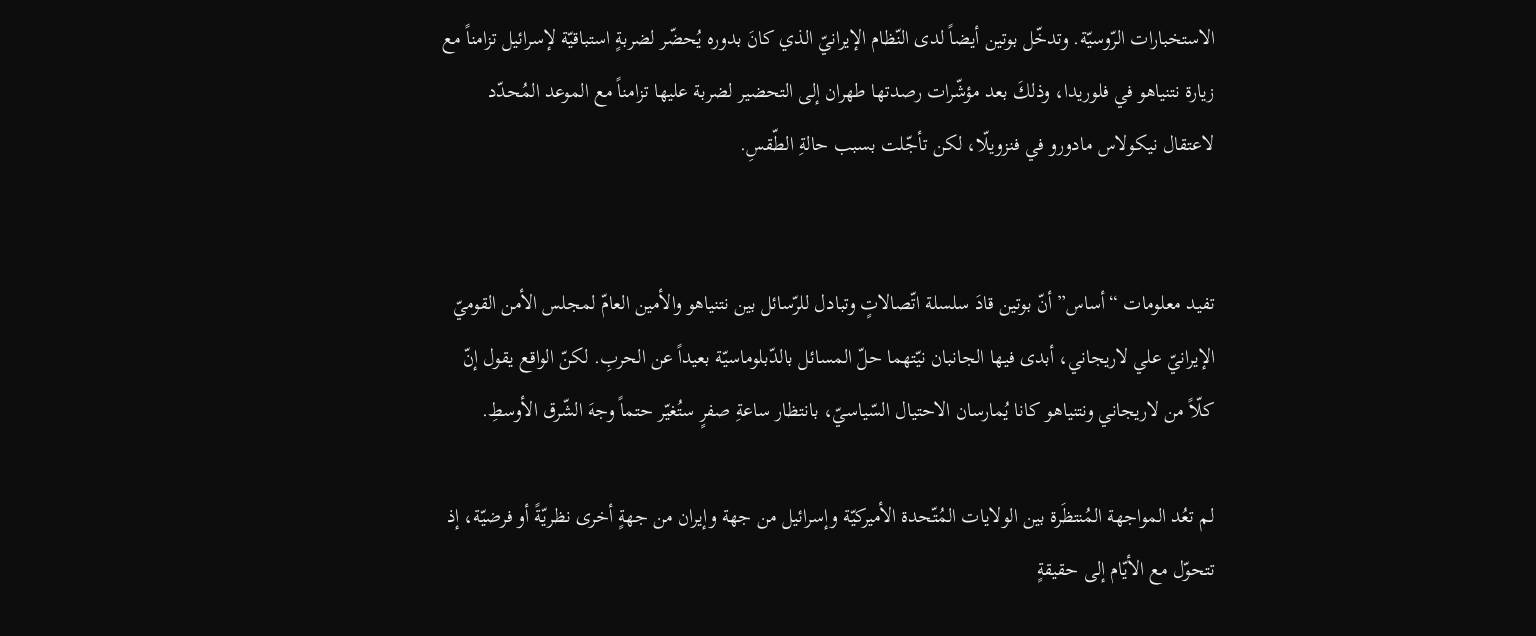الاستخبارات الرّوسيّة. وتدخّل بوتين أيضاً لدى النّظام الإيرانيّ الذي كانَ بدوره يُحضّر لضربةٍ استباقيّة لإسرائيل تزامناً مع زيارة نتنياهو في فلوريدا، وذلكَ بعد مؤشّرات رصدتها طهران إلى التحضير لضربة عليها تزامناً مع الموعد المُحدّد لاعتقال نيكولاس مادورو في فنزويلّا، لكن تأجّلت بسبب حالةِ الطّقسِ.


تفيد معلومات “أساس” أنّ بوتين قادَ سلسلة اتّصالاتٍ وتبادل للرّسائل بين نتنياهو والأمين العامّ لمجلس الأمن القوميّ الإيرانيّ علي لاريجاني، أبدى فيها الجانبان نيّتهما حلّ المسائل بالدّبلوماسيّة بعيداً عن الحربِ. لكنّ الواقع يقول إنّ كلّاً من لاريجاني ونتنياهو كانا يُمارسان الاحتيال السّياسيّ، بانتظار ساعةِ صفرٍ ستُغيّر حتماً وجهَ الشّرق الأوسطِ.

لم تعُد المواجهة المُنتظَرة بين الولايات المُتّحدة الأميركيّة وإسرائيل من جهة وإيران من جهةٍ أخرى نظريّةً أو فرضيّة، إذ تتحوّل مع الأيّام إلى حقيقةٍ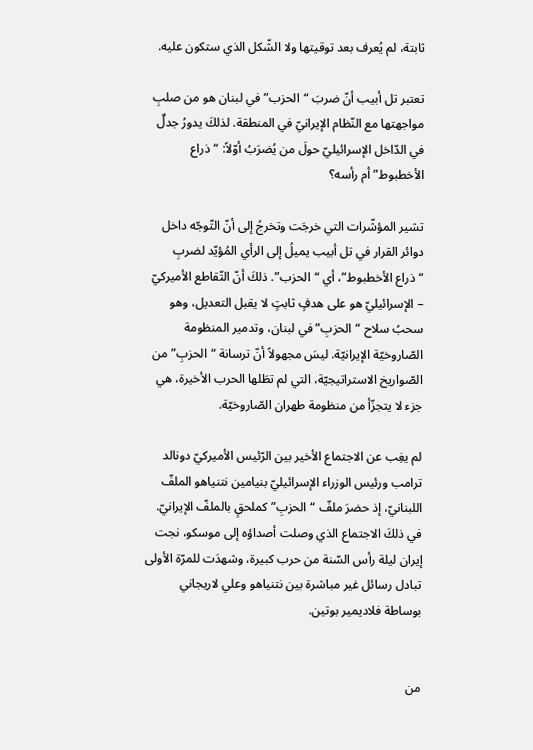ثابتة، لم يُعرف بعد توقيتها ولا الشّكل الذي ستكون عليه.

تعتبر تل أبيب أنّ ضربَ “الحزب” في لبنان هو من صلبِ مواجهتها مع النّظام الإيرانيّ في المنطقة. لذلكَ يدورُ جدلٌ في الدّاخل الإسرائيليّ حولَ من يُضرَبُ أوّلاً: “ذراع الأخطبوط” أم رأسه؟

تشير المؤشّرات التي خرجَت وتخرجُ إلى أنّ التّوجّه داخل دوائر القرار في تل أبيب يميلُ إلى الرأي المُؤيّد لضربِ “ذراع الأخطبوط”، أي “الحزب”. ذلكَ أنّ التّقاطع الأميركيّ – الإسرائيليّ هو على هدفٍ ثابتٍ لا يقبل التعديل، وهو سحبُ سلاح “الحزبِ” في لبنان، وتدمير المنظومة الصّاروخيّة الإيرانيّة. ليسَ مجهولاً أنّ ترسانة “الحزبِ” من الصّواريخ الاستراتيجيّة، التي لم تطَلها الحرب الأخيرة، هي جزء لا يتجزّأ من منظومة طهران الصّاروخيّة.

لم يغِب عن الاجتماع الأخير بين الرّئيس الأميركيّ دونالد ترامب ورئيس الوزراء الإسرائيليّ بنيامين نتنياهو الملفّ اللبنانيّ، إذ حضرَ ملفّ “الحزبِ” كملحقٍ بالملفّ الإيرانيّ. في ذلكَ الاجتماع الذي وصلت أصداؤه إلى موسكو، نجت إيران ليلة رأس السّنة من حرب كبيرة، وشهدَت للمرّة الأولى تبادل رسائل غير مباشرة بين نتنياهو وعلي لاريجاني بوساطة فلاديمير بوتين.


من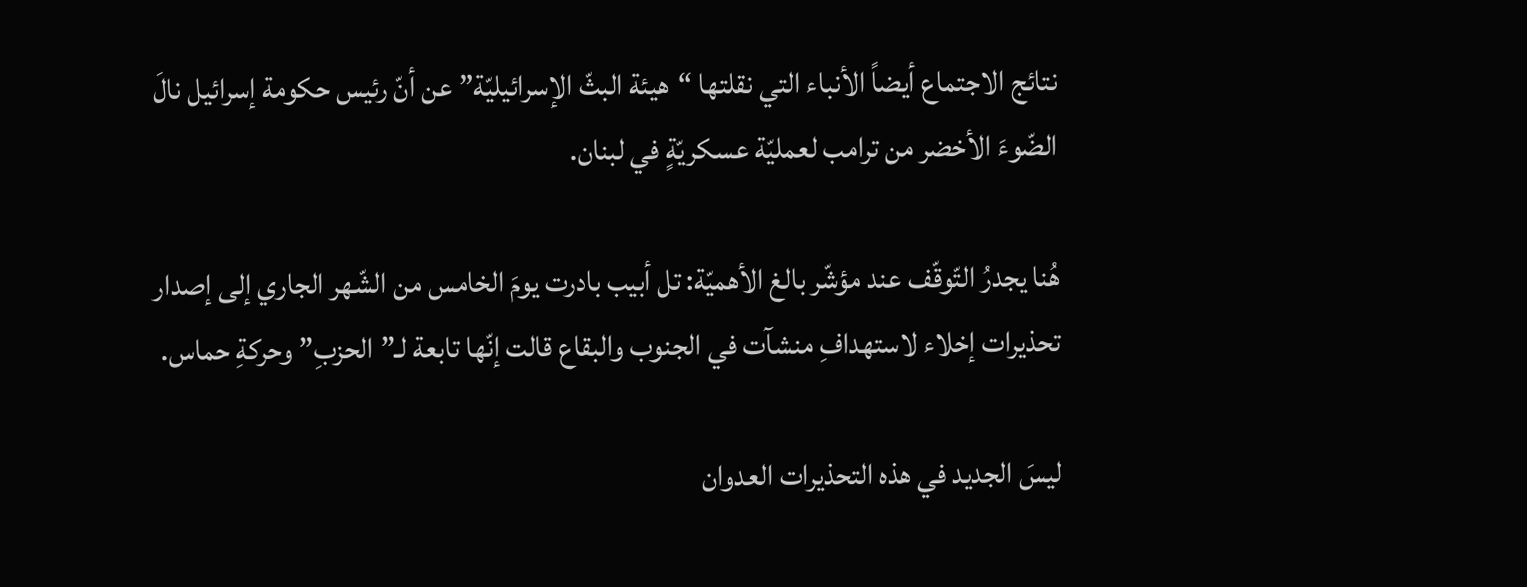نتائج الاجتماع أيضاً الأنباء التي نقلتها “هيئة البثّ الإسرائيليّة” عن أنّ رئيس حكومة إسرائيل نالَ الضّوءَ الأخضر من ترامب لعمليّة عسكريّةٍ في لبنان.

هُنا يجدرُ التّوقّف عند مؤشّر بالغ الأهميّة: تل أبيب بادرت يومَ الخامس من الشّهر الجاري إلى إصدار تحذيرات إخلاء لاستهدافِ منشآت في الجنوب والبقاع قالت إنّها تابعة لـ”الحزبِ” وحركةِ حماس.

ليسَ الجديد في هذه التحذيرات العدوان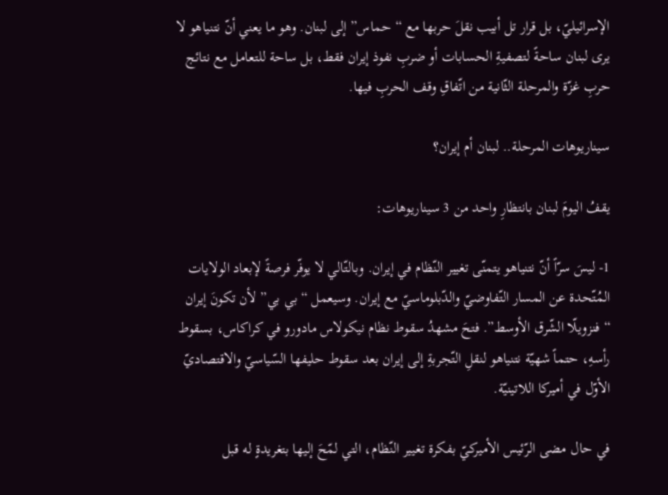الإسرائيليّ، بل قرار تل أبيب نقلَ حربها مع “حماس” إلى لبنان. وهو ما يعني أنّ نتنياهو لا يرى لبنان ساحةً لتصفيةِ الحسابات أو ضربِ نفوذ إيران فقط، بل ساحة للتعامل مع نتائج حربِ غزّة والمرحلة الثّانية من اتّفاقِ وقف الحربِ فيها.

سيناريوهات المرحلة.. لبنان أم إيران؟

يقفُ اليومَ لبنان بانتظارِ واحد من 3 سيناريوهات:

1- ليسَ سرّاً أنّ نتنياهو يتمنّى تغيير النّظام في إيران. وبالتّالي لا يوفّر فرصةً لإبعاد الولايات المُتّحدة عن المسار التّفاوضيّ والدّبلوماسيّ مع إيران. وسيعمل “بي بي” لأن تكونَ إيران “فنزويلّا الشّرق الأوسط”. فتحَ مشهدُ سقوط نظام نيكولاس مادورو في كراكاس، بسقوط رأسهِ، حتماً شهيّة نتنياهو لنقلِ التّجربةِ إلى إيران بعد سقوط حليفها السّياسيّ والاقتصاديّ الأوّل في أميركا اللاتينيّة.

في حال مضى الرّئيس الأميركيّ بفكرة تغيير النّظام، التي لمّحَ إليها بتغريدةٍ له قبل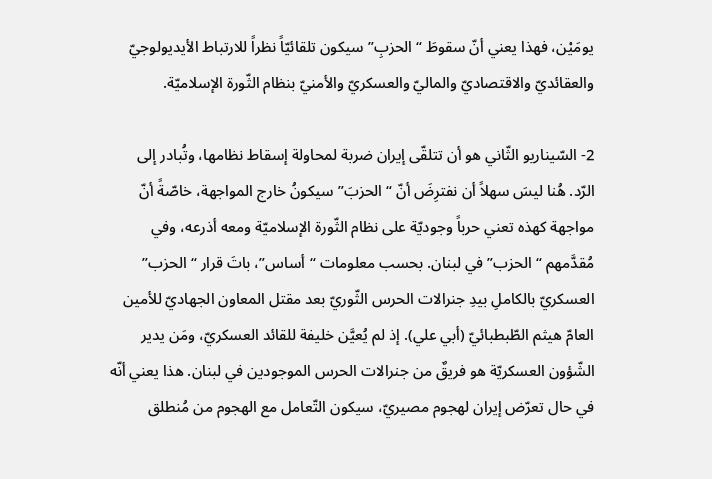يومَيْن، فهذا يعني أنّ سقوطَ “الحزبِ” سيكون تلقائيّاً نظراً للارتباط الأيديولوجيّ والعقائديّ والاقتصاديّ والماليّ والعسكريّ والأمنيّ بنظام الثّورة الإسلاميّة.

2- السّيناريو الثّاني هو أن تتلقّى إيران ضربة لمحاولة إسقاط نظامها، وتُبادر إلى الرّد. هُنا ليسَ سهلاً أن نفترِضَ أنّ “الحزبَ” سيكونُ خارج المواجهة، خاصّةً أنّ مواجهة كهذه تعني حرباً وجوديّة على نظام الثّورة الإسلاميّة ومعه أذرعه، وفي مُقدَّمهم “الحزب” في لبنان. بحسب معلومات “أساس”، باتَ قرار “الحزب” العسكريّ بالكاملِ بيدِ جنرالات الحرس الثّوريّ بعد مقتل المعاون الجهاديّ للأمين العامّ هيثم الطّبطبائيّ (أبي علي). إذ لم يُعيَّن خليفة للقائد العسكريّ، ومَن يدير الشّؤون العسكريّة هو فريقٌ من جنرالات الحرس الموجودين في لبنان. هذا يعني أنّه في حال تعرّض إيران لهجوم مصيريّ، سيكون التّعامل مع الهجوم من مُنطلق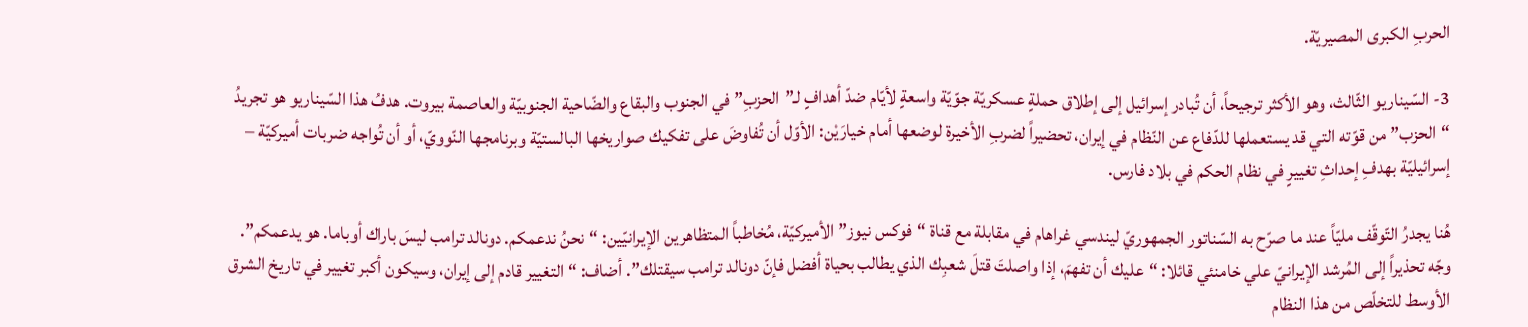الحربِ الكبرى المصيريّة.

3- السّيناريو الثّالث، وهو الأكثر ترجيحاً، أن تُبادر إسرائيل إلى إطلاق حملةٍ عسكريّة جوّيّة واسعةٍ لأيّام ضدّ أهدافٍ لـ”الحزبِ” في الجنوب والبقاع والضّاحية الجنوبيّة والعاصمة بيروت. هدفُ هذا السّيناريو هو تجريدُ “الحزب” من قوّته التي قد يستعملها للدّفاع عن النّظام في إيران، تحضيراً لضربِ الأخيرة لوضعها أمام خيارَيْن: الأوّل أن تُفاوضَ على تفكيك صواريخها البالستيّة وبرنامجها النّوويّ، أو أن تُواجه ضربات أميركيّة – إسرائيليّة بهدفِ إحداثِ تغييرٍ في نظام الحكم في بلاد فارس.

هُنا يجدرُ التّوقّف مليّاً عند ما صرّح به السّناتور الجمهوريّ ليندسي غراهام في مقابلة مع قناة “فوكس نيوز” الأميركيّة، مُخاطباً المتظاهرين الإيرانيّين: “نحنُ ندعمكم. دونالد ترامب ليسَ باراك أوباما. هو يدعمكم”. وجّه تحذيراً إلى المُرشد الإيرانيّ علي خامنئي قائلا: “عليك أن تفهمَ، إذا واصلتَ قتلَ شعبِك الذي يطالب بحياة أفضل فإنّ دونالد ترامب سيقتلك”. أضاف: “التغيير قادم إلى إيران، وسيكون أكبر تغيير في تاريخ الشرق الأوسط للتخلّص من هذا النظام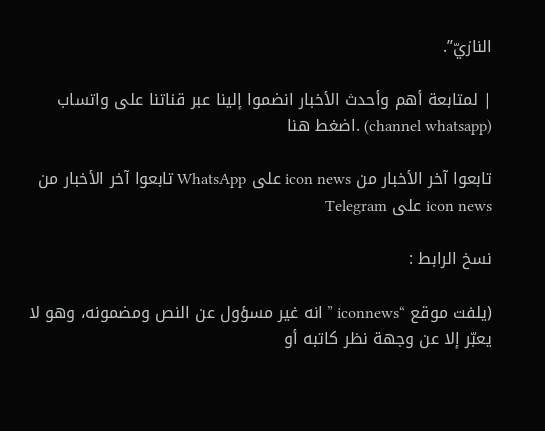النازيّ”.

| لمتابعة أهم وأحدث الأخبار انضموا إلينا عبر قناتنا على واتساب (channel whatsapp) .اضغط هنا

تابعوا آخر الأخبار من icon news على WhatsApp تابعوا آخر الأخبار من icon news على Telegram

نسخ الرابط :

(يلفت موقع “iconnews ” انه غير مسؤول عن النص ومضمونه، وهو لا يعبّر إلا عن وجهة نظر كاتبه أو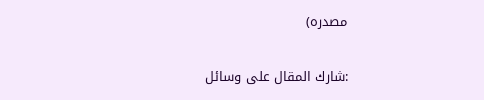مصدره)

:شارك المقال على وسائل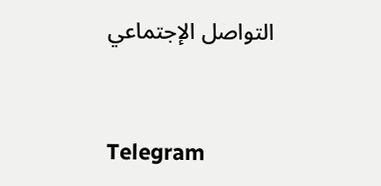التواصل الإجتماعي



Telegram